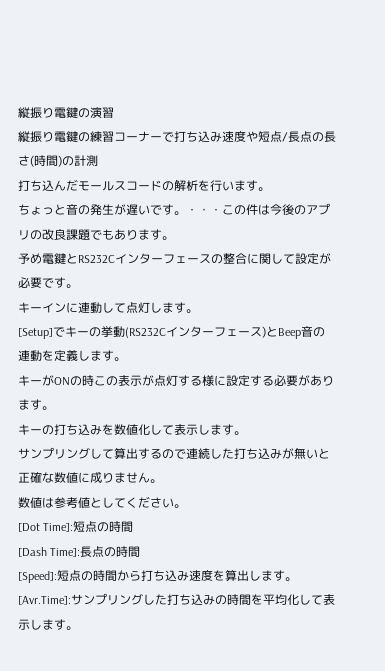縦振り電鍵の演習
縦振り電鍵の練習コーナーで打ち込み速度や短点/長点の長さ(時間)の計測
打ち込んだモールスコードの解析を行います。
ちょっと音の発生が遅いです。・・・この件は今後のアプリの改良課題でもあります。
予め電鍵とRS232Cインターフェースの整合に関して設定が必要です。
キーインに連動して点灯します。
[Setup]でキーの挙動(RS232Cインターフェース)とBeep音の連動を定義します。
キーがONの時この表示が点灯する様に設定する必要があります。
キーの打ち込みを数値化して表示します。
サンプリングして算出するので連続した打ち込みが無いと正確な数値に成りません。
数値は参考値としてください。
[Dot Time]:短点の時間
[Dash Time]:長点の時間
[Speed]:短点の時間から打ち込み速度を算出します。
[Avr.Time]:サンプリングした打ち込みの時間を平均化して表示します。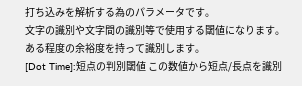打ち込みを解析する為のパラメータです。
文字の識別や文字間の識別等で使用する閾値になります。
ある程度の余裕度を持って識別します。
[Dot Time]:短点の判別閾値 この数値から短点/長点を識別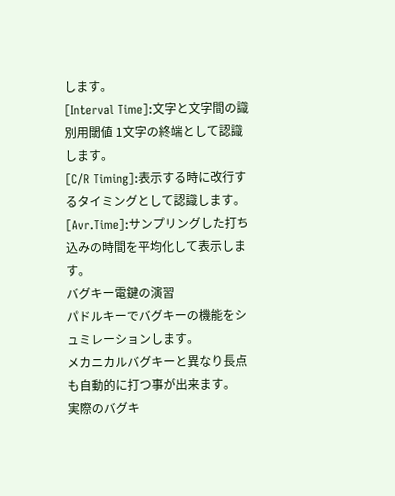します。
[Interval Time]:文字と文字間の識別用閾値 1文字の終端として認識します。
[C/R Timing]:表示する時に改行するタイミングとして認識します。
[Avr.Time]:サンプリングした打ち込みの時間を平均化して表示します。
バグキー電鍵の演習
パドルキーでバグキーの機能をシュミレーションします。
メカニカルバグキーと異なり長点も自動的に打つ事が出来ます。
実際のバグキ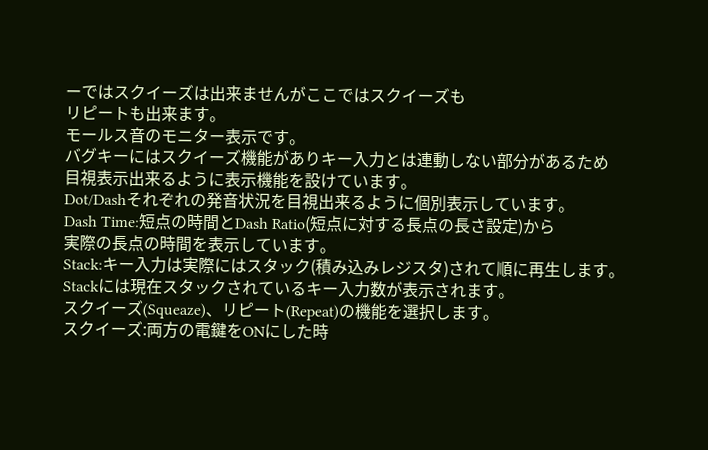ーではスクイーズは出来ませんがここではスクイーズも
リピートも出来ます。
モールス音のモニター表示です。
バグキーにはスクイーズ機能がありキー入力とは連動しない部分があるため
目視表示出来るように表示機能を設けています。
Dot/Dashそれぞれの発音状況を目視出来るように個別表示しています。
Dash Time:短点の時間とDash Ratio(短点に対する長点の長さ設定)から
実際の長点の時間を表示しています。
Stack:キー入力は実際にはスタック(積み込みレジスタ)されて順に再生します。
Stackには現在スタックされているキー入力数が表示されます。
スクイーズ(Squeaze)、リピート(Repeat)の機能を選択します。
スクイーズ:両方の電鍵をONにした時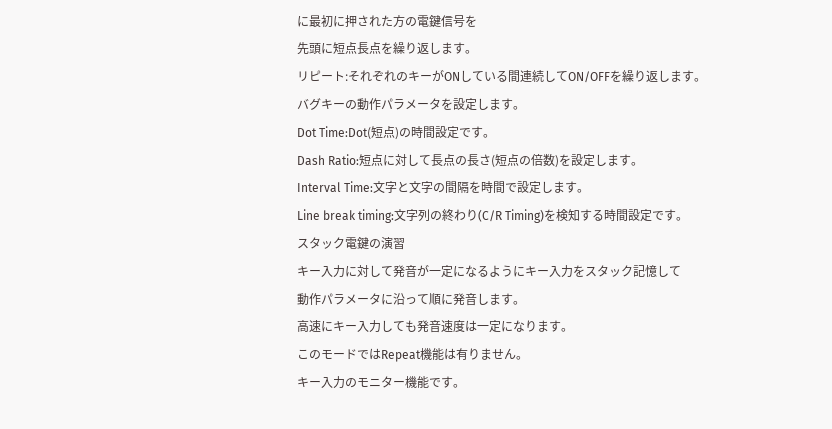に最初に押された方の電鍵信号を
先頭に短点長点を繰り返します。
リピート:それぞれのキーがONしている間連続してON/OFFを繰り返します。
バグキーの動作パラメータを設定します。
Dot Time:Dot(短点)の時間設定です。
Dash Ratio:短点に対して長点の長さ(短点の倍数)を設定します。
Interval Time:文字と文字の間隔を時間で設定します。
Line break timing:文字列の終わり(C/R Timing)を検知する時間設定です。
スタック電鍵の演習
キー入力に対して発音が一定になるようにキー入力をスタック記憶して
動作パラメータに沿って順に発音します。
高速にキー入力しても発音速度は一定になります。
このモードではRepeat機能は有りません。
キー入力のモニター機能です。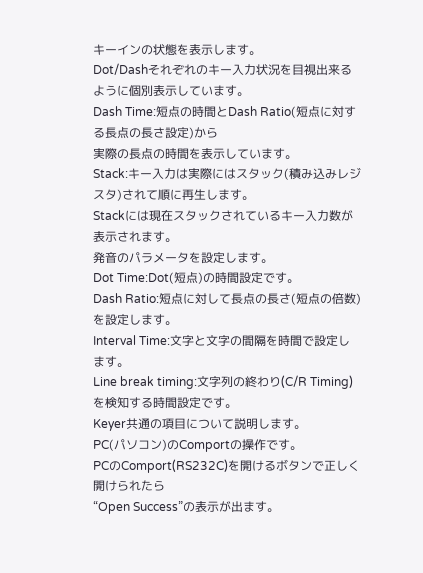キーインの状態を表示します。
Dot/Dashそれぞれのキー入力状況を目視出来るように個別表示しています。
Dash Time:短点の時間とDash Ratio(短点に対する長点の長さ設定)から
実際の長点の時間を表示しています。
Stack:キー入力は実際にはスタック(積み込みレジスタ)されて順に再生します。
Stackには現在スタックされているキー入力数が表示されます。
発音のパラメータを設定します。
Dot Time:Dot(短点)の時間設定です。
Dash Ratio:短点に対して長点の長さ(短点の倍数)を設定します。
Interval Time:文字と文字の間隔を時間で設定します。
Line break timing:文字列の終わり(C/R Timing)を検知する時間設定です。
Keyer共通の項目について説明します。
PC(パソコン)のComportの操作です。
PCのComport(RS232C)を開けるボタンで正しく開けられたら
“Open Success”の表示が出ます。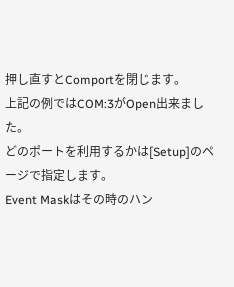押し直すとComportを閉じます。
上記の例ではCOM:3がOpen出来ました。
どのポートを利用するかは[Setup]のページで指定します。
Event Maskはその時のハン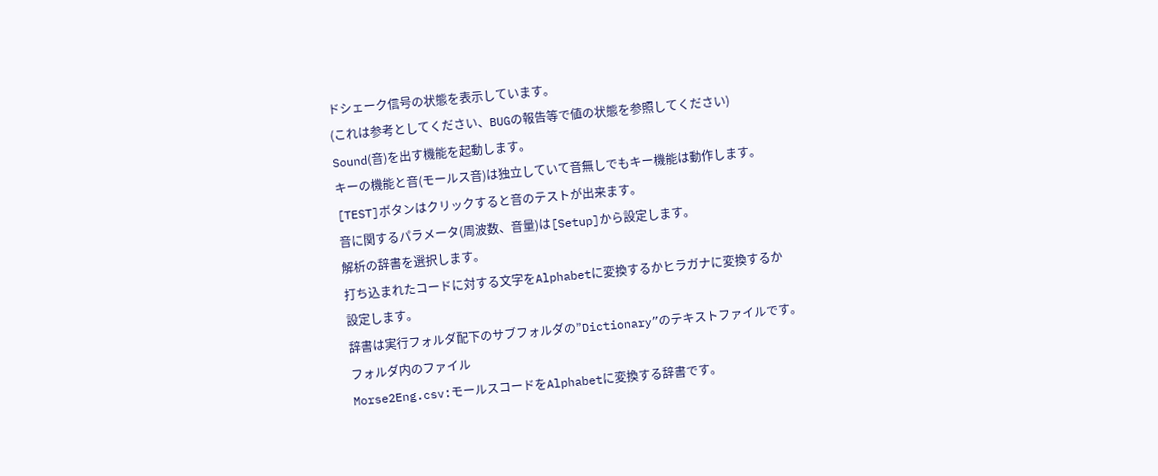ドシェーク信号の状態を表示しています。
(これは参考としてください、BUGの報告等で値の状態を参照してください)
Sound(音)を出す機能を起動します。
キーの機能と音(モールス音)は独立していて音無しでもキー機能は動作します。
[TEST]ボタンはクリックすると音のテストが出来ます。
音に関するパラメータ(周波数、音量)は[Setup]から設定します。
解析の辞書を選択します。
打ち込まれたコードに対する文字をAlphabetに変換するかヒラガナに変換するか
設定します。
辞書は実行フォルダ配下のサブフォルダの”Dictionary”のテキストファイルです。
フォルダ内のファイル
Morse2Eng.csv:モールスコードをAlphabetに変換する辞書です。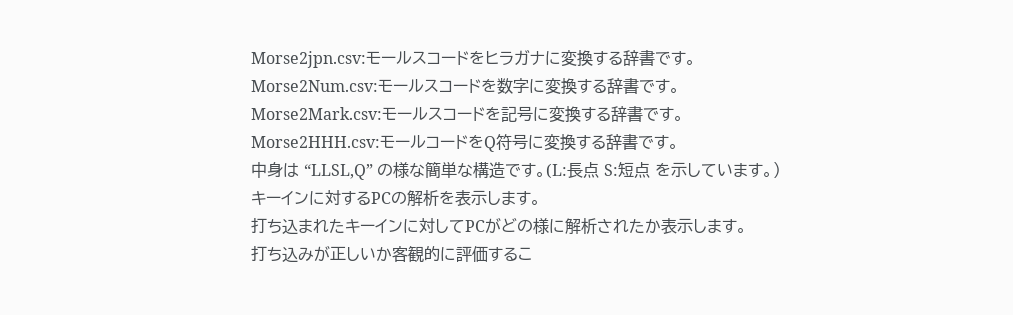Morse2jpn.csv:モールスコードをヒラガナに変換する辞書です。
Morse2Num.csv:モールスコードを数字に変換する辞書です。
Morse2Mark.csv:モールスコードを記号に変換する辞書です。
Morse2HHH.csv:モールコードをQ符号に変換する辞書です。
中身は “LLSL,Q” の様な簡単な構造です。(L:長点 S:短点 を示しています。)
キーインに対するPCの解析を表示します。
打ち込まれたキーインに対してPCがどの様に解析されたか表示します。
打ち込みが正しいか客観的に評価するこ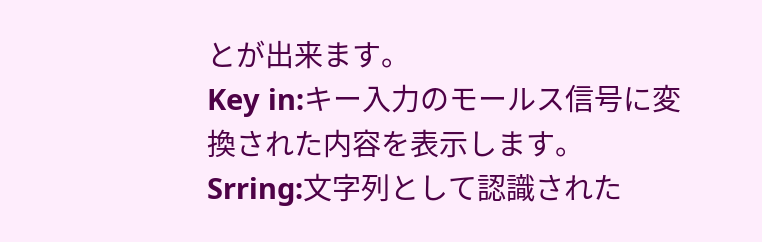とが出来ます。
Key in:キー入力のモールス信号に変換された内容を表示します。
Srring:文字列として認識された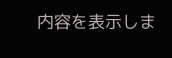内容を表示しま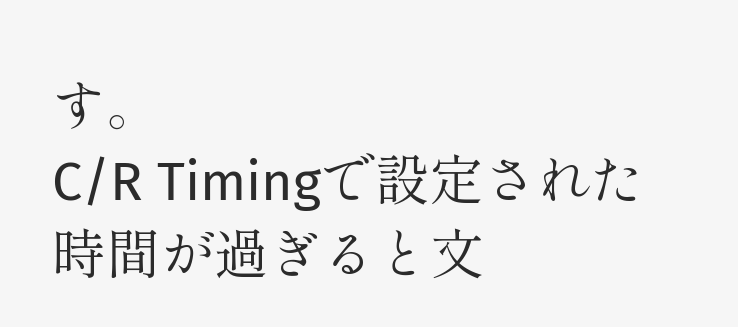す。
C/R Timingで設定された時間が過ぎると文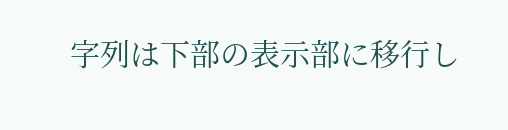字列は下部の表示部に移行し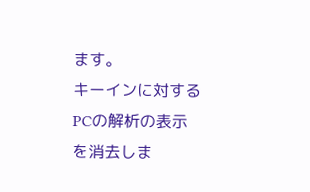ます。
キーインに対するPCの解析の表示を消去しま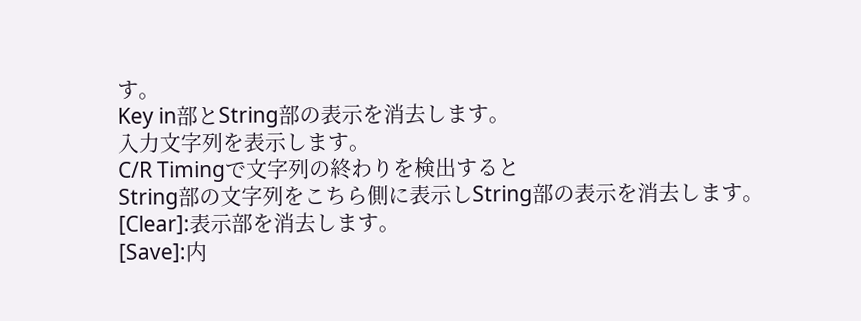す。
Key in部とString部の表示を消去します。
入力文字列を表示します。
C/R Timingで文字列の終わりを検出すると
String部の文字列をこちら側に表示しString部の表示を消去します。
[Clear]:表示部を消去します。
[Save]:内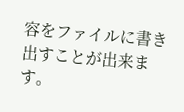容をファイルに書き出すことが出来ます。